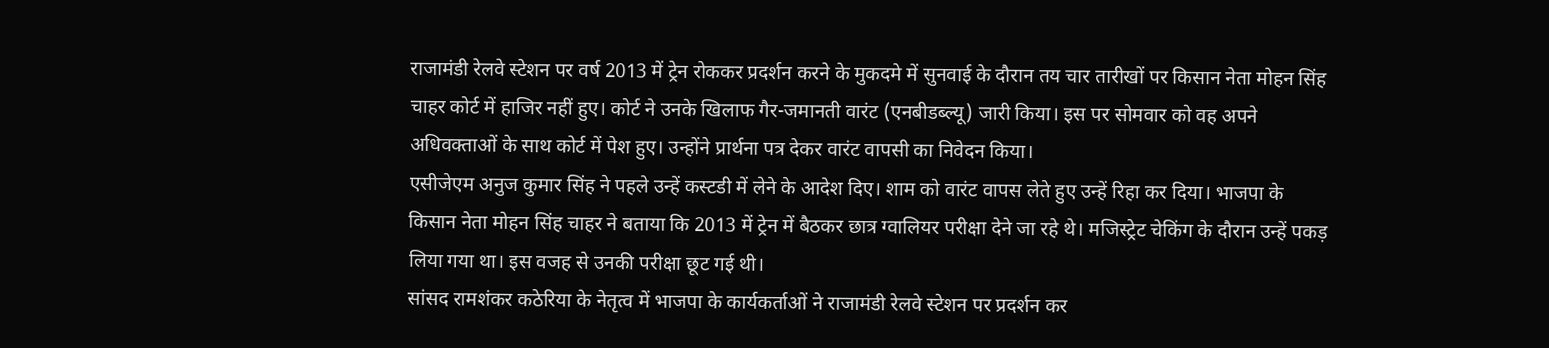राजामंडी रेलवे स्टेशन पर वर्ष 2013 में ट्रेन रोककर प्रदर्शन करने के मुकदमे में सुनवाई के दौरान तय चार तारीखों पर किसान नेता मोहन सिंह चाहर कोर्ट में हाजिर नहीं हुए। कोर्ट ने उनके खिलाफ गैर-जमानती वारंट (एनबीडब्ल्यू) जारी किया। इस पर सोमवार को वह अपने अधिवक्ताओं के साथ कोर्ट में पेश हुए। उन्होंने प्रार्थना पत्र देकर वारंट वापसी का निवेदन किया।
एसीजेएम अनुज कुमार सिंह ने पहले उन्हें कस्टडी में लेने के आदेश दिए। शाम को वारंट वापस लेते हुए उन्हें रिहा कर दिया। भाजपा के किसान नेता मोहन सिंह चाहर ने बताया कि 2013 में ट्रेन में बैठकर छात्र ग्वालियर परीक्षा देने जा रहे थे। मजिस्ट्रेट चेकिंग के दौरान उन्हें पकड़ लिया गया था। इस वजह से उनकी परीक्षा छूट गई थी।
सांसद रामशंकर कठेरिया के नेतृत्व में भाजपा के कार्यकर्ताओं ने राजामंडी रेलवे स्टेशन पर प्रदर्शन कर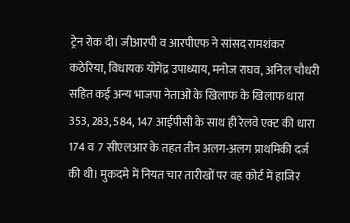ट्रेन रोक दी। जीआरपी व आरपीएफ ने सांसद रामशंकर कठेरिया, विधायक योगेंद्र उपाध्याय, मनोज राघव, अनिल चौधरी सहित कई अन्य भाजपा नेताओं के खिलाफ के खिलाफ धारा 353, 283, 584, 147 आईपीसी के साथ ही रेलवे एक्ट की धारा 174 व 7 सीएलआर के तहत तीन अलग-अलग प्राथमिकी दर्ज की थी। मुकदमे में नियत चार तारीखों पर वह कोर्ट में हाजिर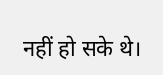नहीं हो सके थे।